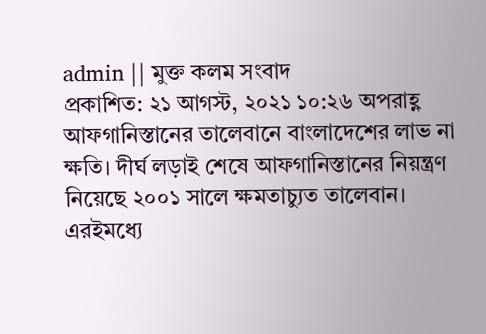admin || মুক্ত কলম সংবাদ
প্রকাশিত: ২১ আগস্ট, ২০২১ ১০:২৬ অপরাহ্ণ
আফগানিস্তানের তালেবানে বাংলাদেশের লাভ না ক্ষতি। দীর্ঘ লড়াই শেষে আফগানিস্তানের নিয়ন্ত্রণ নিয়েছে ২০০১ সালে ক্ষমতাচ্যুত তালেবান। এরইমধ্যে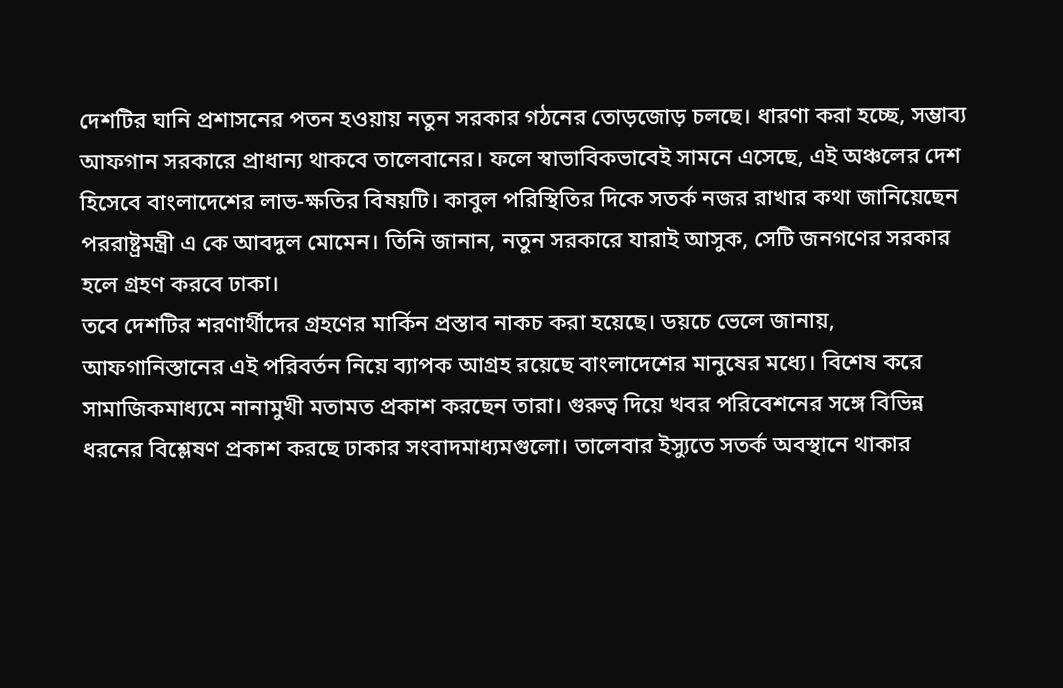দেশটির ঘানি প্রশাসনের পতন হওয়ায় নতুন সরকার গঠনের তোড়জোড় চলছে। ধারণা করা হচ্ছে, সম্ভাব্য আফগান সরকারে প্রাধান্য থাকবে তালেবানের। ফলে স্বাভাবিকভাবেই সামনে এসেছে, এই অঞ্চলের দেশ হিসেবে বাংলাদেশের লাভ-ক্ষতির বিষয়টি। কাবুল পরিস্থিতির দিকে সতর্ক নজর রাখার কথা জানিয়েছেন পররাষ্ট্রমন্ত্রী এ কে আবদুল মোমেন। তিনি জানান, নতুন সরকারে যারাই আসুক, সেটি জনগণের সরকার হলে গ্রহণ করবে ঢাকা।
তবে দেশটির শরণার্থীদের গ্রহণের মার্কিন প্রস্তাব নাকচ করা হয়েছে। ডয়চে ভেলে জানায়, আফগানিস্তানের এই পরিবর্তন নিয়ে ব্যাপক আগ্রহ রয়েছে বাংলাদেশের মানুষের মধ্যে। বিশেষ করে সামাজিকমাধ্যমে নানামুখী মতামত প্রকাশ করছেন তারা। গুরুত্ব দিয়ে খবর পরিবেশনের সঙ্গে বিভিন্ন ধরনের বিশ্লেষণ প্রকাশ করছে ঢাকার সংবাদমাধ্যমগুলো। তালেবার ইস্যুতে সতর্ক অবস্থানে থাকার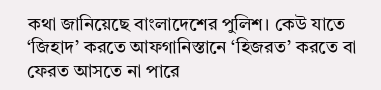কথা জানিয়েছে বাংলাদেশের পুলিশ। কেউ যাতে ‘জিহাদ’ করতে আফগানিস্তানে ‘হিজরত’ করতে বা ফেরত আসতে না পারে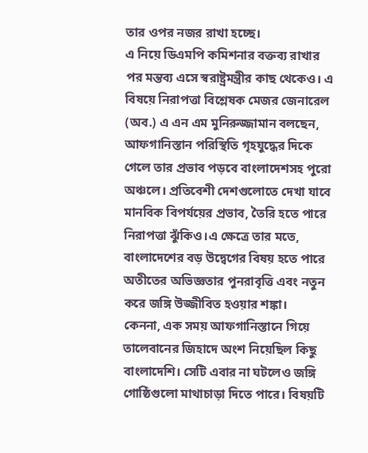তার ওপর নজর রাখা হচ্ছে।
এ নিয়ে ডিএমপি কমিশনার বক্তব্য রাখার পর মন্তব্য এসে স্বরাষ্ট্রমন্ত্রীর কাছ থেকেও। এ বিষয়ে নিরাপত্তা বিশ্লেষক মেজর জেনারেল (অব.) এ এন এম মুনিরুজ্জামান বলছেন, আফগানিস্তান পরিস্থিতি গৃহযুদ্ধের দিকে গেলে তার প্রভাব পড়বে বাংলাদেশসহ পুরো অঞ্চলে। প্রতিবেশী দেশগুলোতে দেখা যাবে মানবিক বিপর্যয়ের প্রভাব, তৈরি হতে পারে নিরাপত্তা ঝুঁকিও।এ ক্ষেত্রে তার মতে, বাংলাদেশের বড় উদ্বেগের বিষয় হতে পারে অতীতের অভিজ্ঞতার পুনরাবৃত্তি এবং নতুন করে জঙ্গি উজ্জীবিত হওয়ার শঙ্কা।
কেননা, এক সময় আফগানিস্তানে গিয়ে তালেবানের জিহাদে অংশ নিয়েছিল কিছু বাংলাদেশি। সেটি এবার না ঘটলেও জঙ্গি গোষ্ঠিগুলো মাথাচাড়া দিতে পারে। বিষয়টি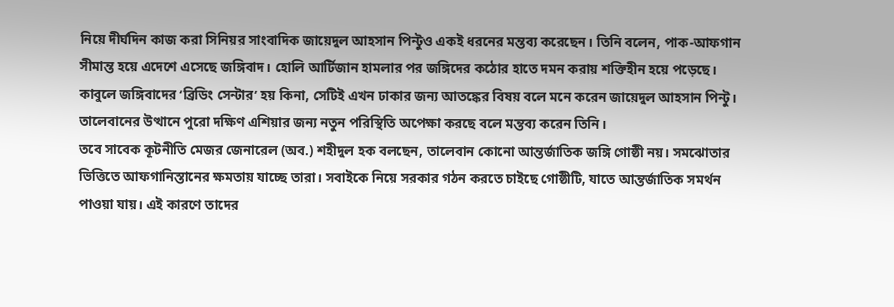নিয়ে দীর্ঘদিন কাজ করা সিনিয়র সাংবাদিক জায়েদুল আহসান পিন্টুও একই ধরনের মন্তব্য করেছেন। তিনি বলেন, পাক-আফগান সীমান্ত হয়ে এদেশে এসেছে জঙ্গিবাদ। হোলি আর্টিজান হামলার পর জঙ্গিদের কঠোর হাতে দমন করায় শক্তিহীন হয়ে পড়েছে। কাবুলে জঙ্গিবাদের ‘ব্রিডিং সেন্টার’ হয় কিনা, সেটিই এখন ঢাকার জন্য আতঙ্কের বিষয় বলে মনে করেন জায়েদুল আহসান পিন্টু। তালেবানের উত্থানে পুরো দক্ষিণ এশিয়ার জন্য নতুন পরিস্থিতি অপেক্ষা করছে বলে মন্তব্য করেন তিনি।
তবে সাবেক কূটনীতি মেজর জেনারেল (অব.) শহীদুল হক বলছেন, তালেবান কোনো আন্তর্জাতিক জঙ্গি গোষ্ঠী নয়। সমঝোতার ভিত্তিতে আফগানিস্তানের ক্ষমতায় যাচ্ছে তারা। সবাইকে নিয়ে সরকার গঠন করতে চাইছে গোষ্ঠীটি, যাতে আন্তর্জাতিক সমর্থন পাওয়া যায়। এই কারণে তাদের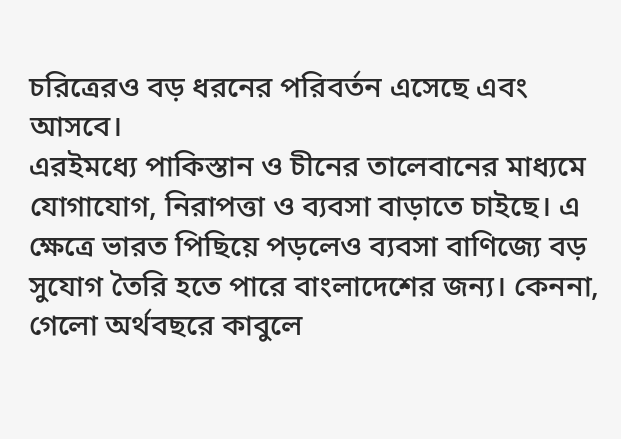চরিত্রেরও বড় ধরনের পরিবর্তন এসেছে এবং আসবে।
এরইমধ্যে পাকিস্তান ও চীনের তালেবানের মাধ্যমে যোগাযোগ, নিরাপত্তা ও ব্যবসা বাড়াতে চাইছে। এ ক্ষেত্রে ভারত পিছিয়ে পড়লেও ব্যবসা বাণিজ্যে বড় সুযোগ তৈরি হতে পারে বাংলাদেশের জন্য। কেননা, গেলো অর্থবছরে কাবুলে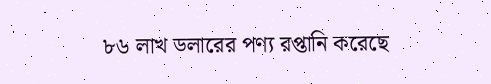৮৬ লাখ ডলারের পণ্য রপ্তানি করেছে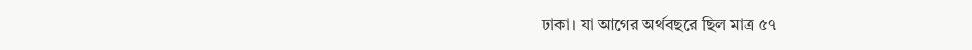ঢাকা। যা আগের অর্থবছরে ছিল মাত্র ৫৭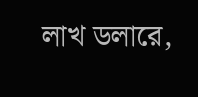লাখ ডলারে,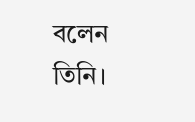বলেন তিনি।